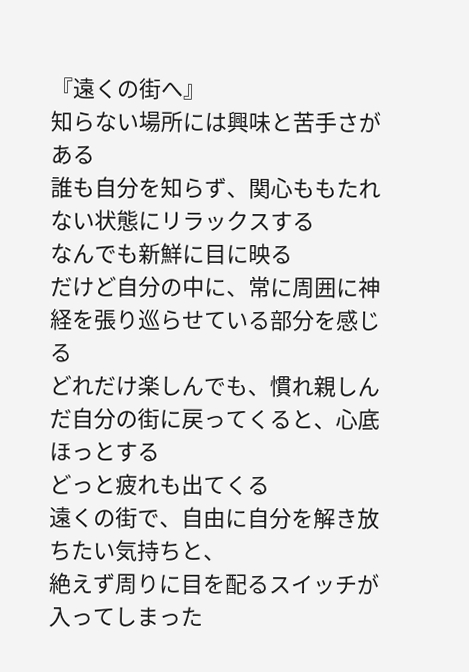『遠くの街へ』
知らない場所には興味と苦手さがある
誰も自分を知らず、関心ももたれない状態にリラックスする
なんでも新鮮に目に映る
だけど自分の中に、常に周囲に神経を張り巡らせている部分を感じる
どれだけ楽しんでも、慣れ親しんだ自分の街に戻ってくると、心底ほっとする
どっと疲れも出てくる
遠くの街で、自由に自分を解き放ちたい気持ちと、
絶えず周りに目を配るスイッチが入ってしまった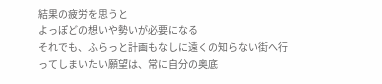結果の疲労を思うと
よっぽどの想いや勢いが必要になる
それでも、ふらっと計画もなしに遠くの知らない街へ行ってしまいたい願望は、常に自分の奥底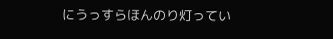にうっすらほんのり灯ってい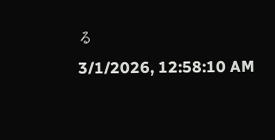る
3/1/2026, 12:58:10 AM